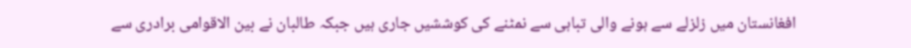افغانستان میں زلزلے سے ہونے والی تباہی سے نمٹنے کی کوششیں جاری ہیں جبکہ طالبان نے بین الاقوامی برادری سے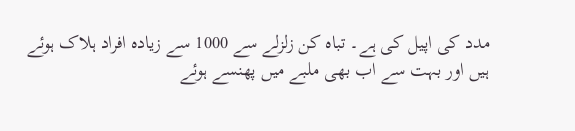مدد کی اپیل کی ہے۔ تباہ کن زلزلے سے 1000 سے زیادہ افراد ہلاک ہوئے ہیں اور بہت سے اب بھی ملبے میں پھنسے ہوئے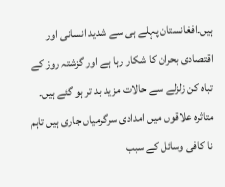ہیں۔افغانستان پہلے ہی سے شدید انسانی اور اقتصادی بحران کا شکار رہا ہے اور گزشتہ روز کے تباہ کن زلزلے سے حالات مزید بد تر ہو گئے ہیں۔ متاثرہ علاقوں میں امدادی سرگرمیاں جاری ہیں تاہم نا کافی وسائل کے سبب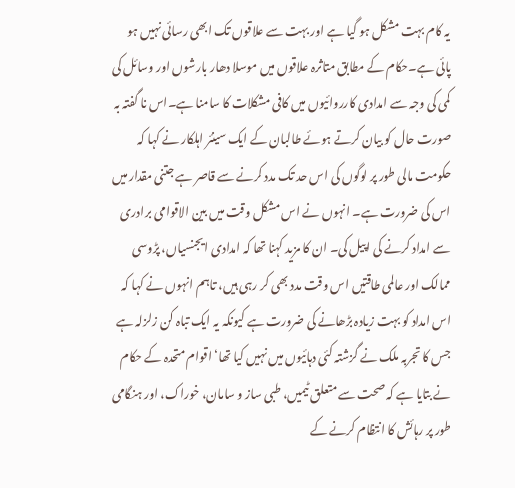یہ کام بہت مشکل ہو گیا ہے اور بہت سے علاقوں تک ابھی رسائی نہیں ہو پائی ہے۔حکام کے مطابق متاثرہ علاقوں میں موسلا دھار بارشوں اور وسائل کی کمی کی وجہ سے امدادی کارروائیوں میں کافی مشکلات کا سامنا ہے۔اس نا گفتہ بہ صورت حال کو بیان کرتے ہوئے طالبان کے ایک سینئر اہلکار نے کہا کہ حکومت مالی طور پر لوگوں کی اس حد تک مدد کرنے سے قاصر ہے جتنی مقدار میں اس کی ضرورت ہے۔ انہوں نے اس مشکل وقت میں بین الاقوامی برادری سے امداد کرنے کی اپیل کی۔ ان کا مزید کہنا تھا کہ امدادی ایجنسیاں، پڑوسی ممالک اور عالمی طاقتیں اس وقت مدد بھی کر رہی ہیں، تاہم انہوں نے کہا کہ اس امداد کو بہت زیادہ بڑھانے کی ضرورت ہے کیونکہ یہ ایک تباہ کن زلزلہ ہے جس کا تجربہ ملک نے گزشتہ کئی دہائیوں میں نہیں کیا تھا‘ اقوام متحدہ کے حکام نے بتایا ہے کہ صحت سے متعلق ٹیمیں، طبی ساز و سامان، خوراک، اور ہنگامی طور پر رہائش کا انتظام کرنے کے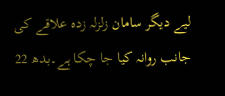لیے دیگر سامان زلزلہ زدہ علاقے کی جانب روانہ کیا جا چکا ہے۔بدھ 22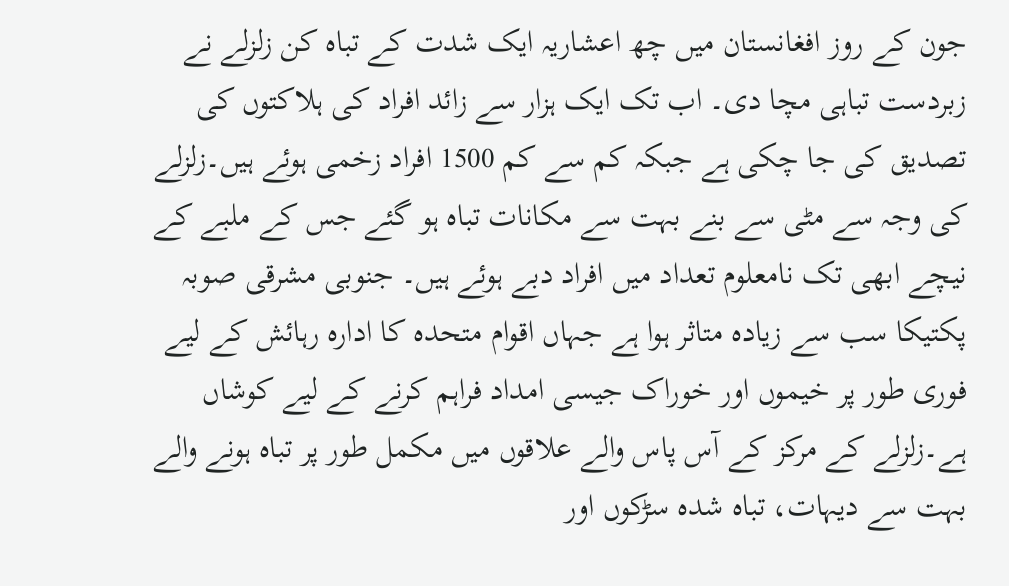جون کے روز افغانستان میں چھ اعشاریہ ایک شدت کے تباہ کن زلزلے نے زبردست تباہی مچا دی۔ اب تک ایک ہزار سے زائد افراد کی ہلاکتوں کی تصدیق کی جا چکی ہے جبکہ کم سے کم 1500 افراد زخمی ہوئے ہیں۔زلزلے کی وجہ سے مٹی سے بنے بہت سے مکانات تباہ ہو گئے جس کے ملبے کے نیچے ابھی تک نامعلوم تعداد میں افراد دبے ہوئے ہیں۔ جنوبی مشرقی صوبہ پکتیکا سب سے زیادہ متاثر ہوا ہے جہاں اقوام متحدہ کا ادارہ رہائش کے لیے فوری طور پر خیموں اور خوراک جیسی امداد فراہم کرنے کے لیے کوشاں ہے۔زلزلے کے مرکز کے آس پاس والے علاقوں میں مکمل طور پر تباہ ہونے والے بہت سے دیہات، تباہ شدہ سڑکوں اور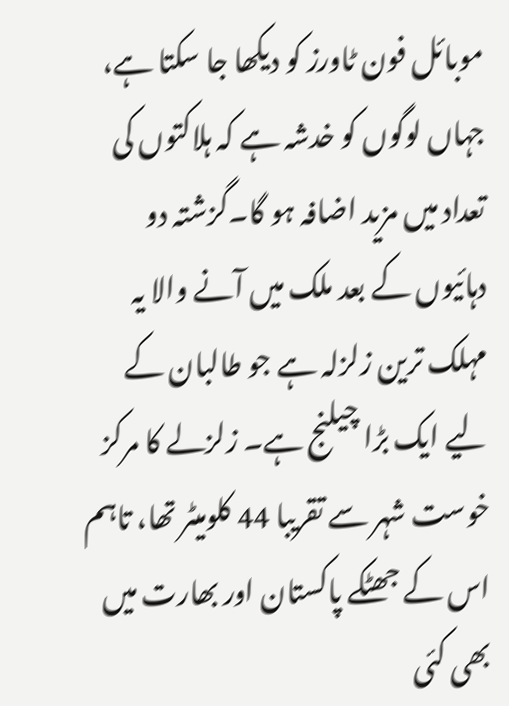موبائل فون ٹاورز کو دیکھا جا سکتا ہے، جہاں لوگوں کو خدشہ ہے کہ ہلاکتوں کی تعداد میں مزید اضافہ ہو گا۔گزشتہ دو دہائیوں کے بعد ملک میں آنے والا یہ مہلک ترین زلزلہ ہے جو طالبان کے لیے ایک بڑا چیلنج ہے۔ زلزلے کا مرکز خوست شہر سے تقریبا 44 کلومیٹر تھا، تاہم اس کے جھٹکے پاکستان اور بھارت میں بھی کئی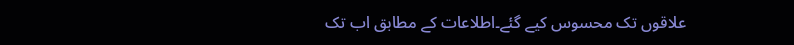علاقوں تک محسوس کیے گئے۔اطلاعات کے مطابق اب تک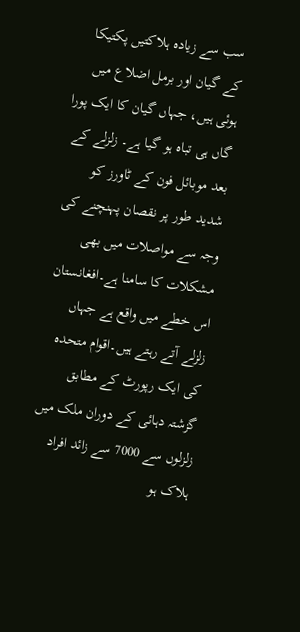سب سے زیادہ ہلاکتیں پکتیکا کے گیان اور برمل اضلاع میں ہوئی ہیں، جہاں گیان کا ایک پورا گاں ہی تباہ ہو گیا ہے۔ زلزلے کے بعد موبائل فون کے ٹاورز کو شدید طور پر نقصان پہنچنے کی وجہ سے مواصلات میں بھی مشکلات کا سامنا ہے۔افغانستان اس خطے میں واقع ہے جہاں زلزلے آتے رہتے ہیں۔اقوام متحدہ کی ایک رپورٹ کے مطابق گزشتہ دہائی کے دوران ملک میں زلزلوں سے 7000 سے زائد افراد ہلاک ہو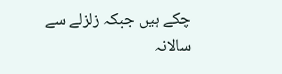چکے ہیں جبکہ زلزلے سے سالانہ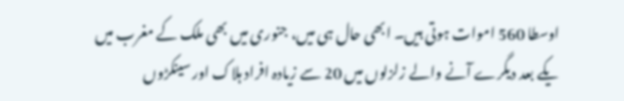اوسطا 560 اموات ہوتی ہیں۔ ابھی حال ہی میں، جنوری میں بھی ملک کے مغرب میں یکے بعد دیگرے آنے والے زلزلوں میں 20 سے زیادہ افراد ہلاک اور سینکڑوں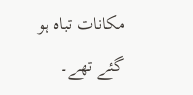مکانات تباہ ہو گئے تھے۔